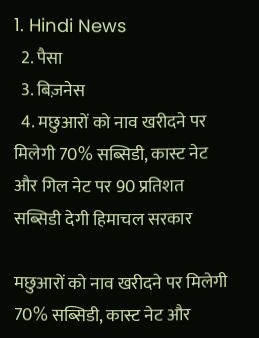1. Hindi News
  2. पैसा
  3. बिज़नेस
  4. मछुआरों को नाव खरीदने पर मिलेगी 70% सब्सिडी, कास्ट नेट और गिल नेट पर 90 प्रतिशत सब्सिडी देगी हिमाचल सरकार

मछुआरों को नाव खरीदने पर मिलेगी 70% सब्सिडी, कास्ट नेट और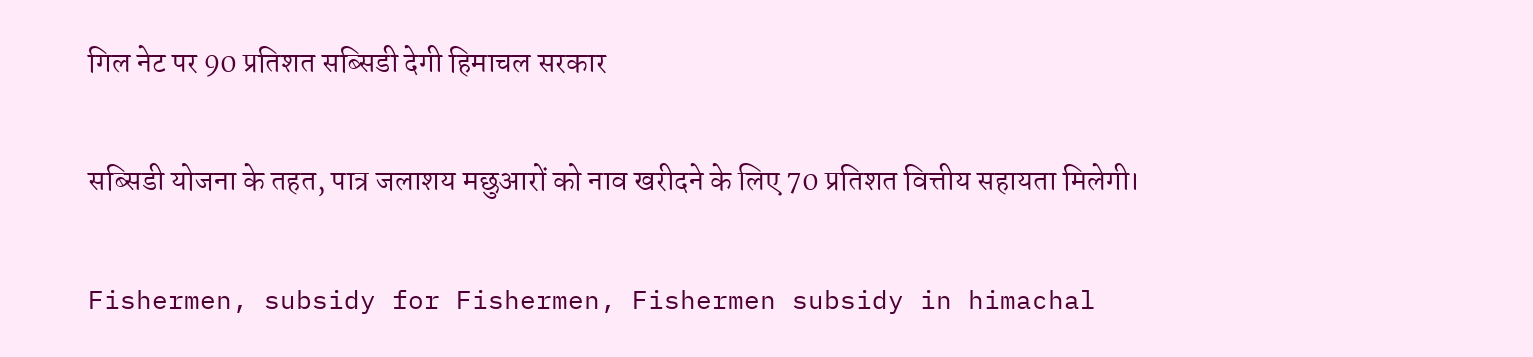गिल नेट पर 90 प्रतिशत सब्सिडी देगी हिमाचल सरकार

सब्सिडी योजना के तहत, पात्र जलाशय मछुआरों को नाव खरीदने के लिए 70 प्रतिशत वित्तीय सहायता मिलेगी।

Fishermen, subsidy for Fishermen, Fishermen subsidy in himachal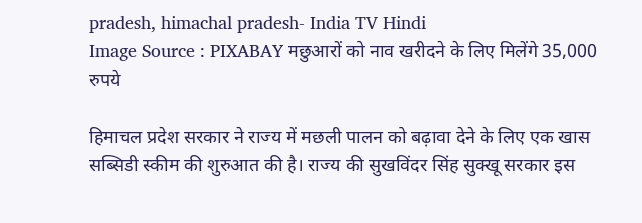pradesh, himachal pradesh- India TV Hindi
Image Source : PIXABAY मछुआरों को नाव खरीदने के लिए मिलेंगे 35,000 रुपये

हिमाचल प्रदेश सरकार ने राज्य में मछली पालन को बढ़ावा देने के लिए एक खास सब्सिडी स्कीम की शुरुआत की है। राज्य की सुखविंदर सिंह सुक्खू सरकार इस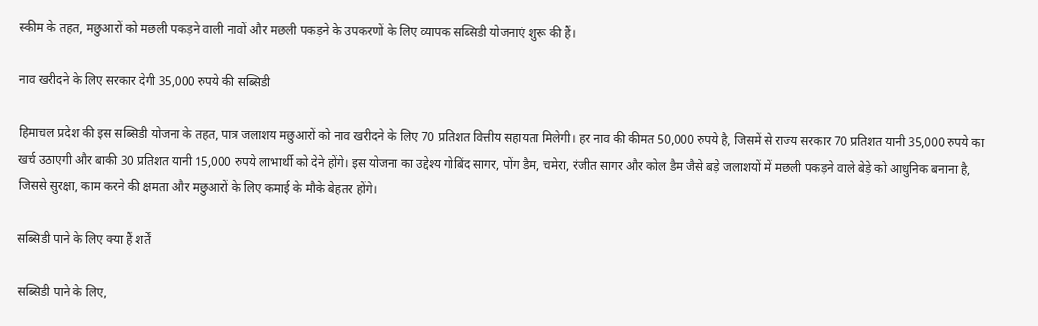स्कीम के तहत, मछुआरों को मछली पकड़ने वाली नावों और मछली पकड़ने के उपकरणों के लिए व्यापक सब्सिडी योजनाएं शुरू की हैं।

नाव खरीदने के लिए सरकार देगी 35,000 रुपये की सब्सिडी

हिमाचल प्रदेश की इस सब्सिडी योजना के तहत, पात्र जलाशय मछुआरों को नाव खरीदने के लिए 70 प्रतिशत वित्तीय सहायता मिलेगी। हर नाव की कीमत 50,000 रुपये है, जिसमें से राज्य सरकार 70 प्रतिशत यानी 35,000 रुपये का खर्च उठाएगी और बाकी 30 प्रतिशत यानी 15,000 रुपये लाभार्थी को देने होंगे। इस योजना का उद्देश्य गोबिंद सागर, पोंग डैम, चमेरा, रंजीत सागर और कोल डैम जैसे बड़े जलाशयों में मछली पकड़ने वाले बेड़े को आधुनिक बनाना है, जिससे सुरक्षा, काम करने की क्षमता और मछुआरों के लिए कमाई के मौके बेहतर होंगे।

सब्सिडी पाने के लिए क्या हैं शर्तें

सब्सिडी पाने के लिए,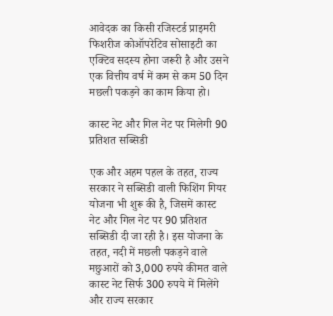आवेदक का किसी रजिस्टर्ड प्राइमरी फिशरीज कोऑपरेटिव सोसाइटी का एक्टिव सदस्य होना जरूरी है और उसने एक वित्तीय वर्ष में कम से कम 50 दिन मछली पकड़ने का काम किया हो।

कास्ट नेट और गिल नेट पर मिलेगी 90 प्रतिशत सब्सिडी

एक और अहम पहल के तहत, राज्य सरकार ने सब्सिडी वाली फिशिंग गियर योजना भी शुरू की है, जिसमें कास्ट नेट और गिल नेट पर 90 प्रतिशत सब्सिडी दी जा रही है। इस योजना के तहत, नदी में मछली पकड़ने वाले मछुआरों को 3,000 रुपये कीमत वाले कास्ट नेट सिर्फ 300 रुपये में मिलेंगे और राज्य सरकार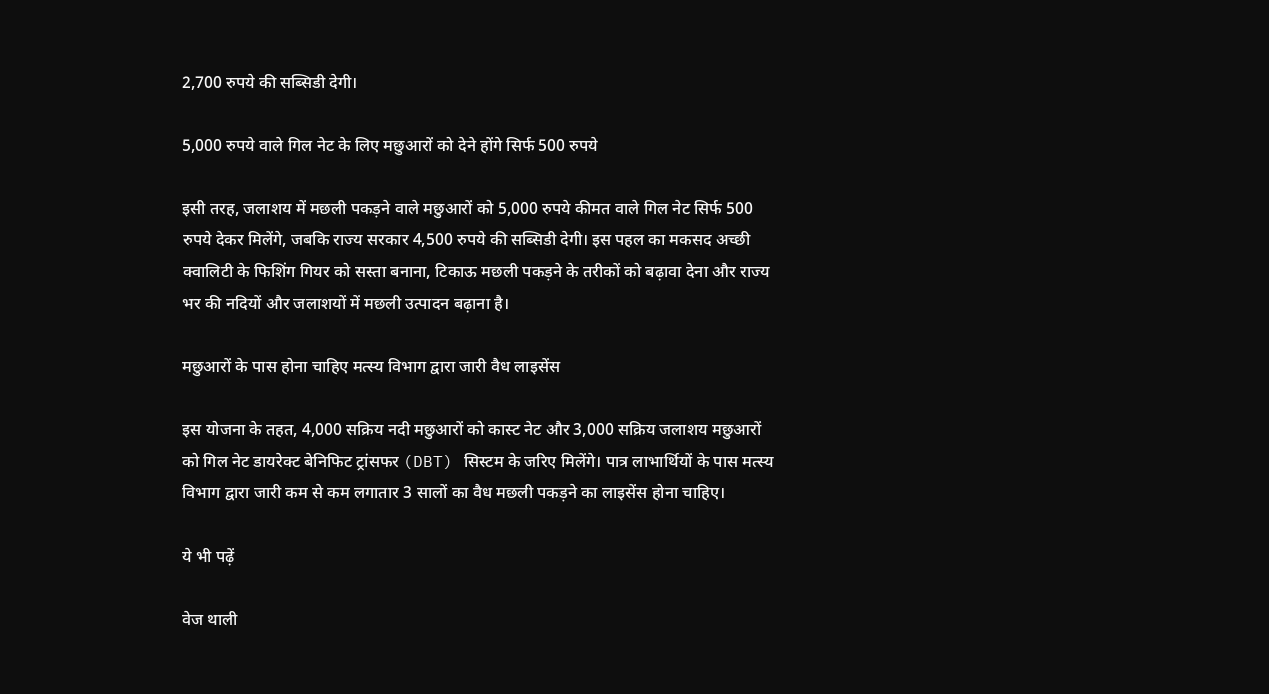2,700 रुपये की सब्सिडी देगी।

5,000 रुपये वाले गिल नेट के लिए मछुआरों को देने होंगे सिर्फ 500 रुपये

इसी तरह, जलाशय में मछली पकड़ने वाले मछुआरों को 5,000 रुपये कीमत वाले गिल नेट सिर्फ 500 रुपये देकर मिलेंगे, जबकि राज्य सरकार 4,500 रुपये की सब्सिडी देगी। इस पहल का मकसद अच्छी क्वालिटी के फिशिंग गियर को सस्ता बनाना, टिकाऊ मछली पकड़ने के तरीकों को बढ़ावा देना और राज्य भर की नदियों और जलाशयों में मछली उत्पादन बढ़ाना है।

मछुआरों के पास होना चाहिए मत्स्य विभाग द्वारा जारी वैध लाइसेंस

इस योजना के तहत, 4,000 सक्रिय नदी मछुआरों को कास्ट नेट और 3,000 सक्रिय जलाशय मछुआरों को गिल नेट डायरेक्ट बेनिफिट ट्रांसफर (DBT) सिस्टम के जरिए मिलेंगे। पात्र लाभार्थियों के पास मत्स्य विभाग द्वारा जारी कम से कम लगातार 3 सालों का वैध मछली पकड़ने का लाइसेंस होना चाहिए।

ये भी पढ़ें

वेज थाली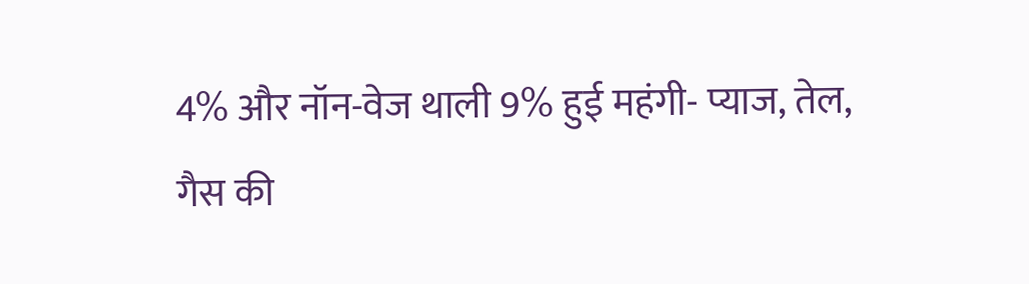4% और नॉन-वेज थाली 9% हुई महंगी- प्याज, तेल, गैस की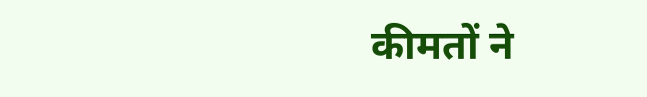कीमतों ने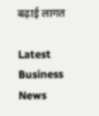बढ़ाई लागत

Latest Business News